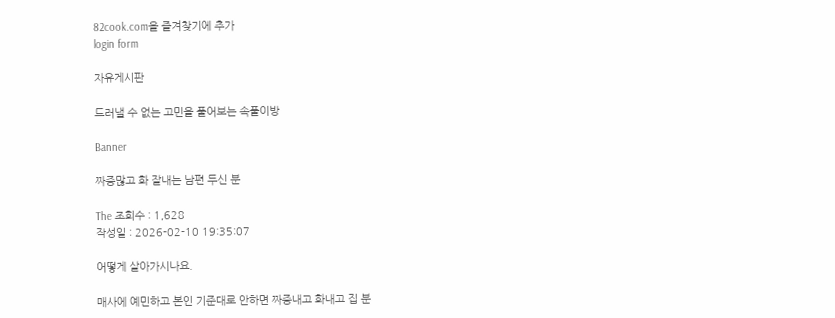82cook.com을 즐겨찾기에 추가
login form

자유게시판

드러낼 수 없는 고민을 풀어보는 속풀이방

Banner

짜증많고 화 잘내는 남편 두신 분

The 조회수 : 1,628
작성일 : 2026-02-10 19:35:07

어떻게 살아가시나요.

매사에 예민하고 본인 기준대로 안하면 짜증내고 화내고 집 분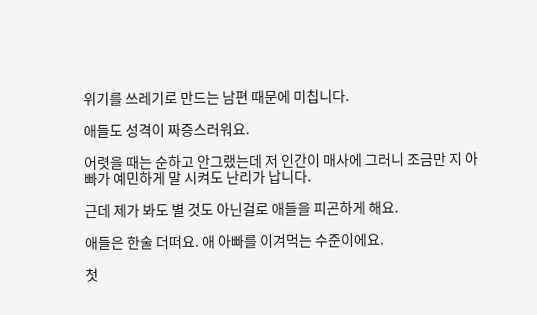위기를 쓰레기로 만드는 남편 때문에 미칩니다.

애들도 성격이 짜증스러워요.

어렷을 때는 순하고 안그랬는데 저 인간이 매사에 그러니 조금만 지 아빠가 예민하게 말 시켜도 난리가 납니다.

근데 제가 봐도 별 것도 아닌걸로 애들을 피곤하게 해요.

애들은 한술 더떠요. 애 아빠를 이겨먹는 수준이에요.

첫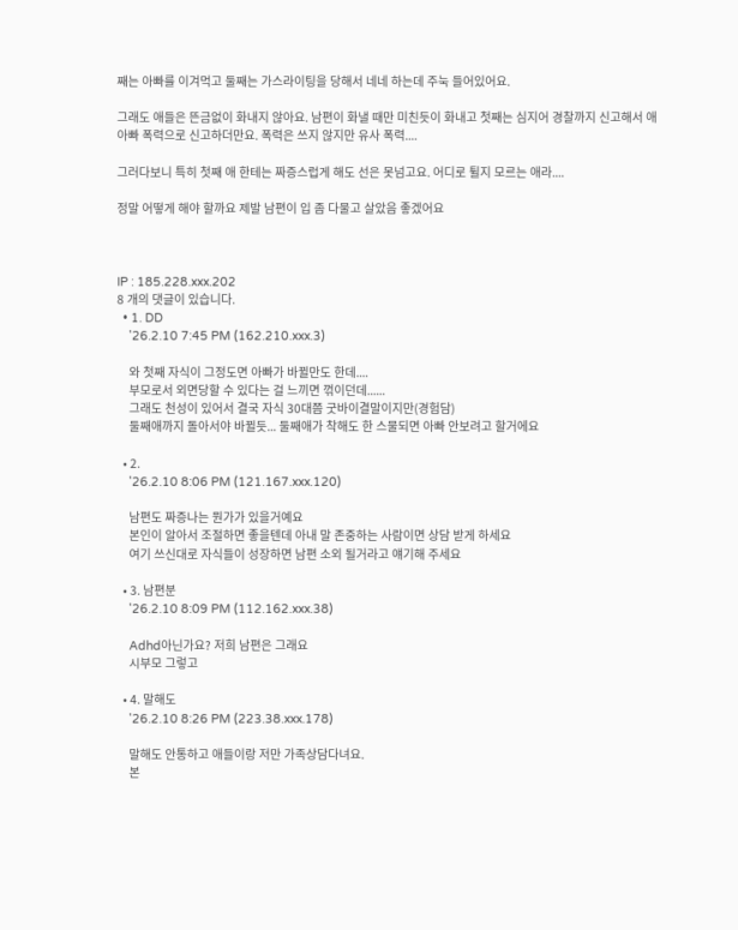째는 아빠를 이겨먹고 둘째는 가스라이팅을 당해서 네네 하는데 주눅 들어있어요.

그래도 애들은 뜬금없이 화내지 않아요. 남편이 화낼 때만 미친듯이 화내고 첫째는 심지어 경찰까지 신고해서 애 아빠 폭력으로 신고하더만요. 폭력은 쓰지 않지만 유사 폭력....

그러다보니 특히 첫째 애 한테는 짜증스럽게 해도 선은 못넘고요. 어디로 튈지 모르는 애라....

정말 어떻게 해야 할까요 제발 남편이 입 좀 다물고 살았음 좋겠어요



IP : 185.228.xxx.202
8 개의 댓글이 있습니다.
  • 1. DD
    '26.2.10 7:45 PM (162.210.xxx.3)

    와 첫째 자식이 그정도면 아빠가 바뀔만도 한데....
    부모로서 외면당할 수 있다는 걸 느끼면 꺾이던데......
    그래도 천성이 있어서 결국 자식 30대쯤 굿바이결말이지만(경험담)
    둘째애까지 돌아서야 바뀔듯... 둘째애가 착해도 한 스물되면 아빠 안보려고 할거에요

  • 2.
    '26.2.10 8:06 PM (121.167.xxx.120)

    남편도 짜증나는 뭔가가 있을거예요
    본인이 알아서 조절하면 좋을텐데 아내 말 존중하는 사람이면 상담 받게 하세요
    여기 쓰신대로 자식들이 성장하면 남편 소외 될거라고 얘기해 주세요

  • 3. 남편분
    '26.2.10 8:09 PM (112.162.xxx.38)

    Adhd아닌가요? 저희 남편은 그래요
    시부모 그렇고

  • 4. 말해도
    '26.2.10 8:26 PM (223.38.xxx.178)

    말해도 안통하고 애들이랑 저만 가족상담다녀요.
    본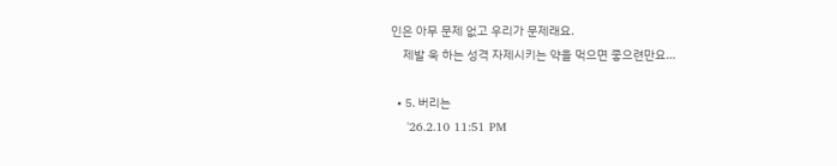인은 아무 문제 없고 우리가 문제래요.
    제발 욱 하는 성격 자제시키는 약을 먹으면 좋으련만요…

  • 5. 버리는
    '26.2.10 11:51 PM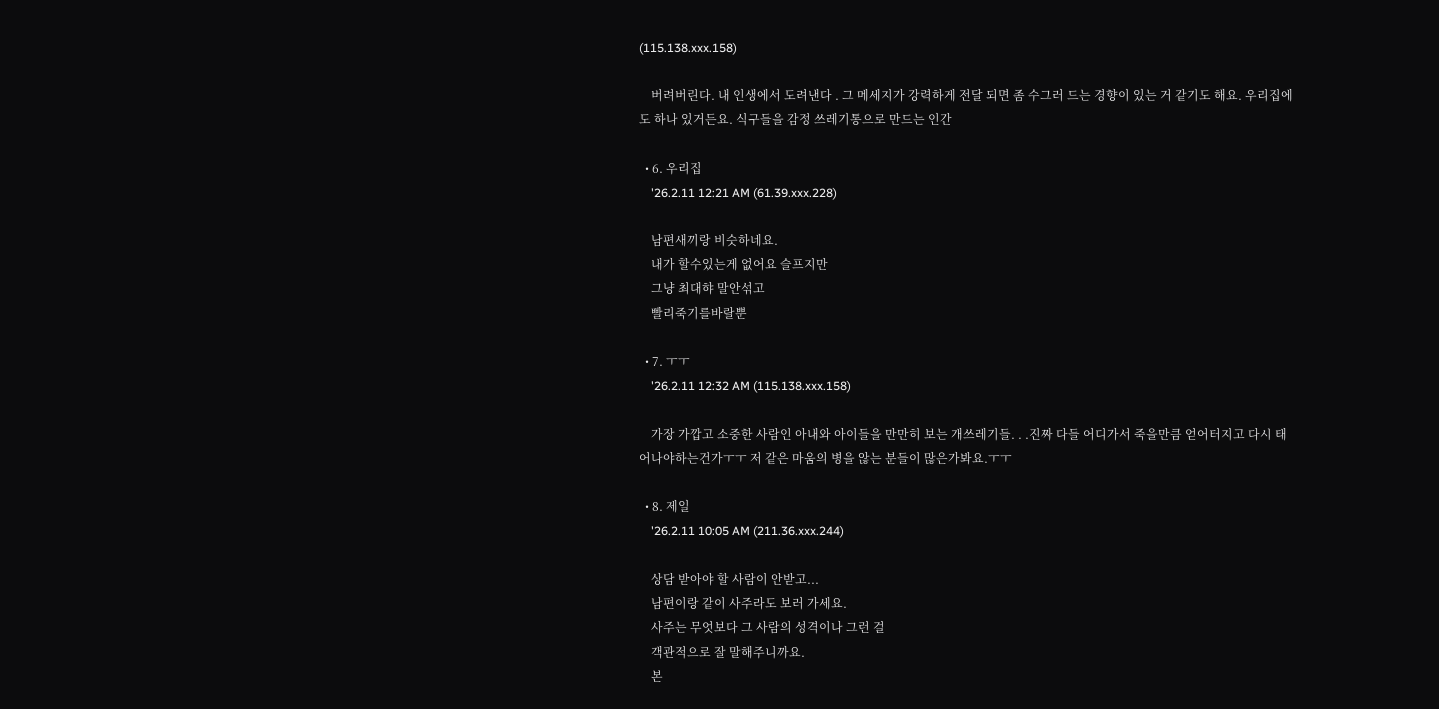(115.138.xxx.158)

    버려버린다. 내 인생에서 도려낸다 . 그 메세지가 강력하게 전달 되면 좀 수그러 드는 경향이 있는 거 같기도 해요. 우리집에도 하나 있거든요. 식구들을 감정 쓰레기통으로 만드는 인간

  • 6. 우리집
    '26.2.11 12:21 AM (61.39.xxx.228)

    남편새끼랑 비슷하네요.
    내가 할수있는게 없어요 슬프지만
    그냥 최대햐 말안섞고
    빨리죽기를바랄뿐

  • 7. ㅜㅜ
    '26.2.11 12:32 AM (115.138.xxx.158)

    가장 가깝고 소중한 사람인 아내와 아이들을 만만히 보는 개쓰레기들. . .진짜 다들 어디가서 죽을만큼 얻어터지고 다시 태어나야하는건가ㅜㅜ 저 같은 마움의 병을 않는 분들이 많은가봐요.ㅜㅜ

  • 8. 제일
    '26.2.11 10:05 AM (211.36.xxx.244)

    상담 받아야 할 사람이 안받고...
    남편이랑 같이 사주라도 보러 가세요.
    사주는 무엇보다 그 사람의 성격이나 그런 걸
    객관적으로 잘 말해주니까요.
    본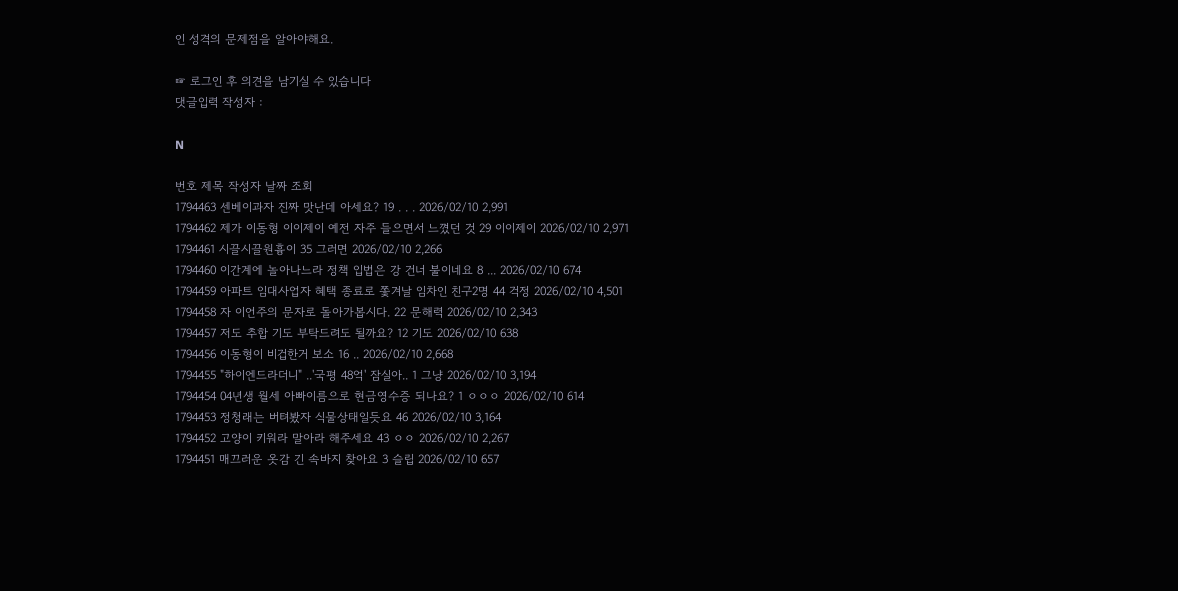인 성격의 문제점을 알아야해요.

☞ 로그인 후 의견을 남기실 수 있습니다
댓글입력 작성자 :

N

번호 제목 작성자 날짜 조회
1794463 센베이과자 진짜 맛난데 아세요? 19 . . . 2026/02/10 2,991
1794462 제가 이동형 이이제이 예전 자주 들으면서 느꼈던 것 29 이이제이 2026/02/10 2,971
1794461 시끌시끌원흉이 35 그러면 2026/02/10 2,266
1794460 이간계에 놀아나느라 정책 입법은 강 건너 불이네요 8 ... 2026/02/10 674
1794459 아파트 임대사업자 혜택 종료로 쫓겨날 임차인 친구2명 44 걱정 2026/02/10 4,501
1794458 자 이언주의 문자로 돌아가봅시다. 22 문해력 2026/02/10 2,343
1794457 저도 추합 기도 부탁드려도 될까요? 12 기도 2026/02/10 638
1794456 이동형이 비겁한거 보소 16 .. 2026/02/10 2,668
1794455 "하이엔드라더니" ..'국평 48억' 잠실아.. 1 그냥 2026/02/10 3,194
1794454 04년생 월세 아빠이름으로 현금영수증 되나요? 1 ㅇㅇㅇ 2026/02/10 614
1794453 정청래는 버텨봤자 식물상태일듯요 46 2026/02/10 3,164
1794452 고양이 키워라 말아라 해주세요 43 ㅇㅇ 2026/02/10 2,267
1794451 매끄러운 옷감 긴 속바지 찾아요 3 슬립 2026/02/10 657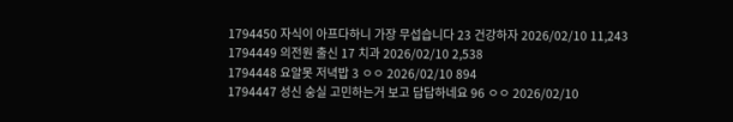1794450 자식이 아프다하니 가장 무섭습니다 23 건강하자 2026/02/10 11,243
1794449 의전원 출신 17 치과 2026/02/10 2,538
1794448 요알못 저녁밥 3 ㅇㅇ 2026/02/10 894
1794447 성신 숭실 고민하는거 보고 답답하네요 96 ㅇㅇ 2026/02/10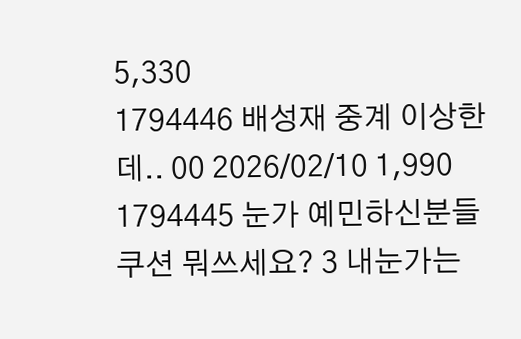5,330
1794446 배성재 중계 이상한데.. 00 2026/02/10 1,990
1794445 눈가 예민하신분들 쿠션 뭐쓰세요? 3 내눈가는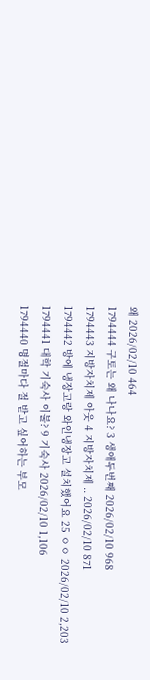왜 2026/02/10 464
1794444 구토는 왜 나나요? 3 생애두번째 2026/02/10 968
1794443 지방자치제 아웃 4 지방자치제 .. 2026/02/10 871
1794442 방에 냉장고랑 와인냉장고 설치했어요 25 ㅇㅇ 2026/02/10 2,203
1794441 대학 기숙사 이불? 9 기숙사 2026/02/10 1,106
1794440 명절마다 절 받고 싶어하는 부모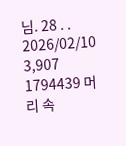님. 28 . . 2026/02/10 3,907
1794439 머리 속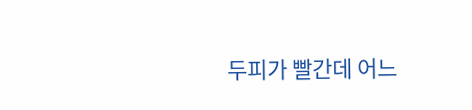두피가 빨간데 어느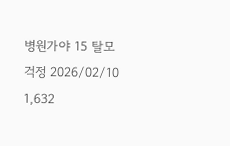병원가야 15 탈모걱정 2026/02/10 1,632